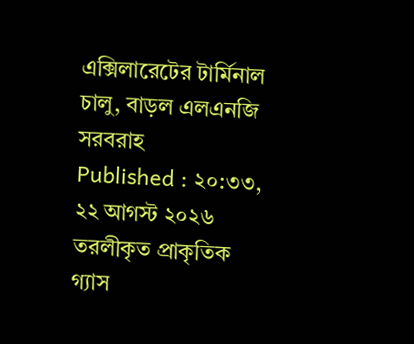এক্সিলারেটের টার্মিনাল চালু, বাড়ল এলএনজি সরবরাহ
Published : ২০:৩৩, ২২ আগস্ট ২০২৬
তরলীকৃত প্রাকৃতিক গ্যাস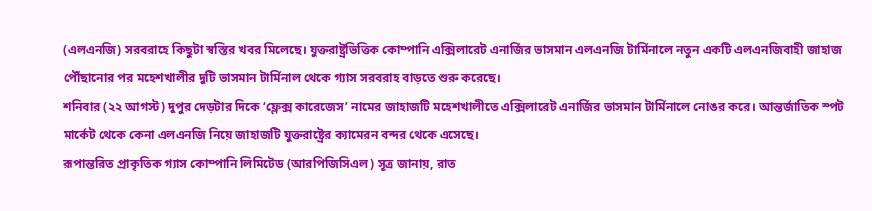(এলএনজি) সরবরাহে কিছুটা স্বস্তির খবর মিলেছে। যুক্তরাষ্ট্রভিত্তিক কোম্পানি এক্সিলারেট এনার্জির ভাসমান এলএনজি টার্মিনালে নতুন একটি এলএনজিবাহী জাহাজ পৌঁছানোর পর মহেশখালীর দুটি ভাসমান টার্মিনাল থেকে গ্যাস সরবরাহ বাড়তে শুরু করেছে।
শনিবার (২২ আগস্ট) দুপুর দেড়টার দিকে ‘ফ্লেক্স কারেজেস’ নামের জাহাজটি মহেশখালীতে এক্সিলারেট এনার্জির ভাসমান টার্মিনালে নোঙর করে। আন্তর্জাতিক স্পট মার্কেট থেকে কেনা এলএনজি নিয়ে জাহাজটি যুক্তরাষ্ট্রের ক্যামেরন বন্দর থেকে এসেছে।
রূপান্তরিত প্রাকৃতিক গ্যাস কোম্পানি লিমিটেড (আরপিজিসিএল) সূত্র জানায়, রাত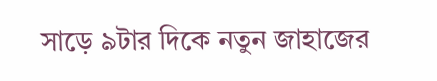সাড়ে ৯টার দিকে নতুন জাহাজের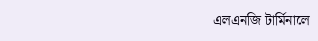এলএনজি টার্মিনালে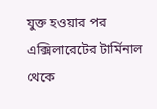যুক্ত হওয়ার পর এক্সিলারেটের টার্মিনাল থেকে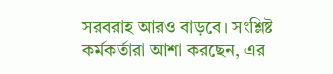সরবরাহ আরও বাড়বে। সংশ্লিষ্ট কর্মকর্তারা আশা করছেন, এর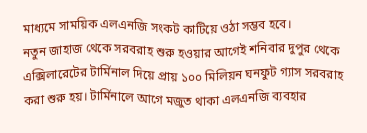মাধ্যমে সাময়িক এলএনজি সংকট কাটিয়ে ওঠা সম্ভব হবে।
নতুন জাহাজ থেকে সরবরাহ শুরু হওয়ার আগেই শনিবার দুপুর থেকে এক্সিলারেটের টার্মিনাল দিয়ে প্রায় ১০০ মিলিয়ন ঘনফুট গ্যাস সরবরাহ করা শুরু হয়। টার্মিনালে আগে মজুত থাকা এলএনজি ব্যবহার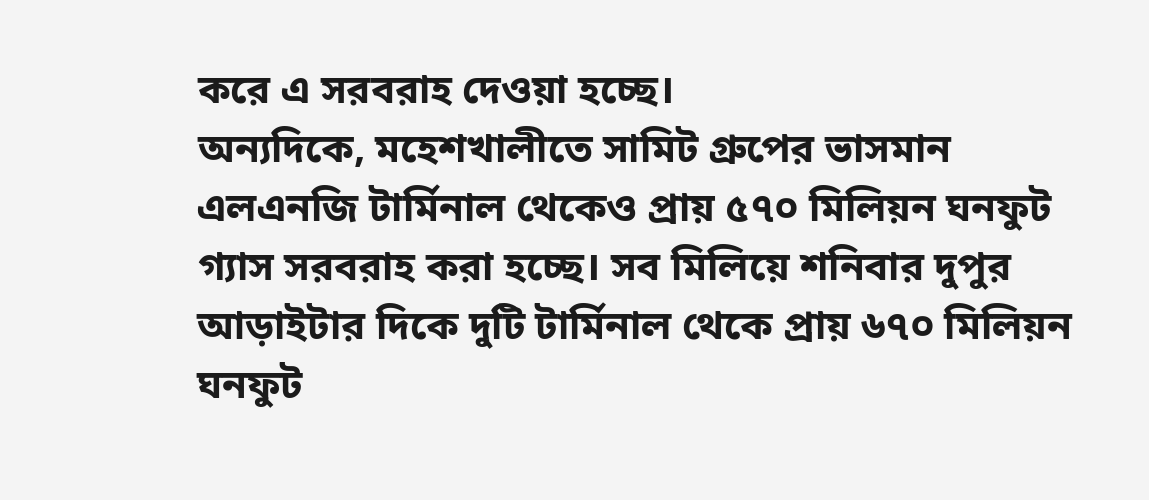করে এ সরবরাহ দেওয়া হচ্ছে।
অন্যদিকে, মহেশখালীতে সামিট গ্রুপের ভাসমান এলএনজি টার্মিনাল থেকেও প্রায় ৫৭০ মিলিয়ন ঘনফুট গ্যাস সরবরাহ করা হচ্ছে। সব মিলিয়ে শনিবার দুপুর আড়াইটার দিকে দুটি টার্মিনাল থেকে প্রায় ৬৭০ মিলিয়ন ঘনফুট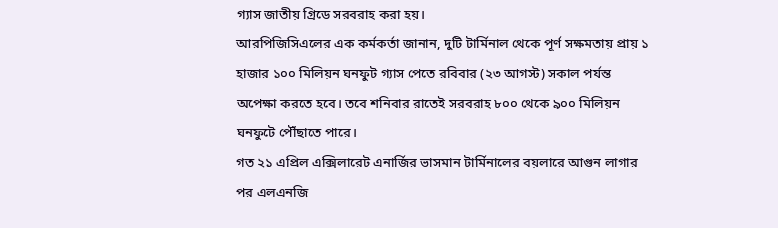গ্যাস জাতীয় গ্রিডে সরবরাহ করা হয়।
আরপিজিসিএলের এক কর্মকর্তা জানান, দুটি টার্মিনাল থেকে পূর্ণ সক্ষমতায় প্রায় ১ হাজার ১০০ মিলিয়ন ঘনফুট গ্যাস পেতে রবিবার (২৩ আগস্ট) সকাল পর্যন্ত অপেক্ষা করতে হবে। তবে শনিবার রাতেই সরবরাহ ৮০০ থেকে ৯০০ মিলিয়ন ঘনফুটে পৌঁছাতে পারে।
গত ২১ এপ্রিল এক্সিলারেট এনার্জির ভাসমান টার্মিনালের বয়লারে আগুন লাগার পর এলএনজি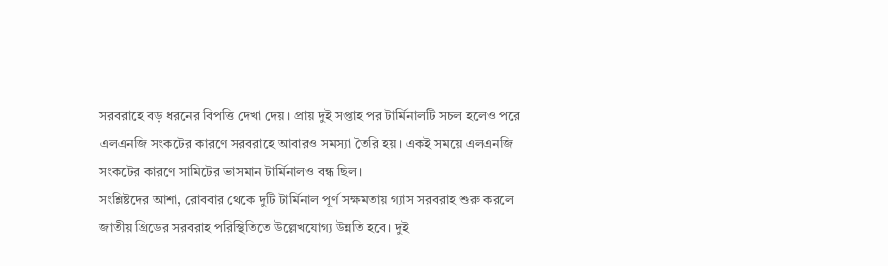সরবরাহে বড় ধরনের বিপত্তি দেখা দেয়। প্রায় দুই সপ্তাহ পর টার্মিনালটি সচল হলেও পরে এলএনজি সংকটের কারণে সরবরাহে আবারও সমস্যা তৈরি হয়। একই সময়ে এলএনজি সংকটের কারণে সামিটের ভাসমান টার্মিনালও বন্ধ ছিল।
সংশ্লিষ্টদের আশা, রোববার থেকে দুটি টার্মিনাল পূর্ণ সক্ষমতায় গ্যাস সরবরাহ শুরু করলে জাতীয় গ্রিডের সরবরাহ পরিস্থিতিতে উল্লেখযোগ্য উন্নতি হবে। দুই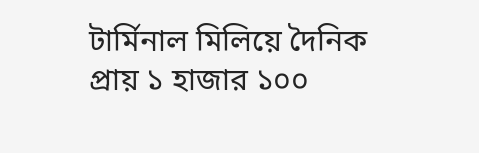টার্মিনাল মিলিয়ে দৈনিক প্রায় ১ হাজার ১০০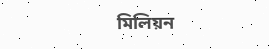মিলিয়ন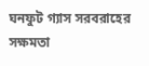ঘনফুট গ্যাস সরবরাহের সক্ষমতা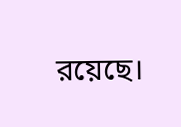রয়েছে।